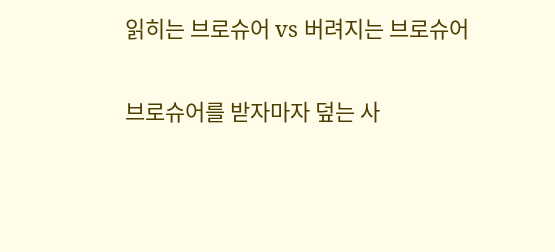읽히는 브로슈어 vs 버려지는 브로슈어

브로슈어를 받자마자 덮는 사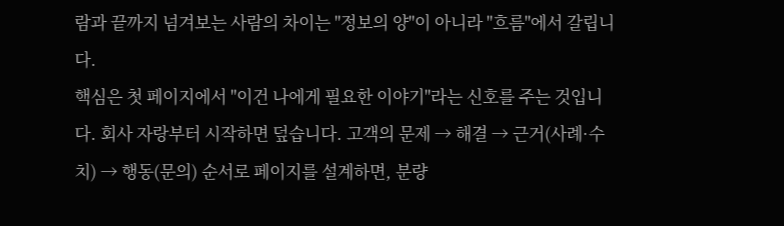람과 끝까지 넘겨보는 사람의 차이는 "정보의 양"이 아니라 "흐름"에서 갈립니다.
핵심은 첫 페이지에서 "이건 나에게 필요한 이야기"라는 신호를 주는 것입니다. 회사 자랑부터 시작하면 덮습니다. 고객의 문제 → 해결 → 근거(사례·수치) → 행동(문의) 순서로 페이지를 설계하면, 분량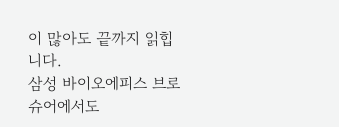이 많아도 끝까지 읽힙니다.
삼성 바이오에피스 브로슈어에서도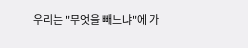우리는 "무엇을 빼느냐"에 가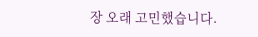장 오래 고민했습니다.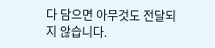다 담으면 아무것도 전달되지 않습니다.